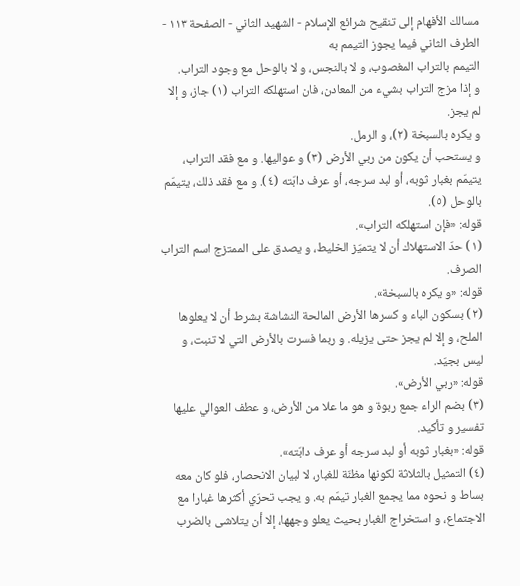مسالك الأفهام إلى تنقيح شرائع الإسلام - الشهيد الثاني - الصفحة ١١٣ - الطرف الثاني فيما يجوز التيمم به
التيمم بالتراب المغصوب، و لا بالنجس، و لا بالوحل مع وجود التراب.
و إذا مزج التراب بشيء من المعادن، فان استهلكه التراب (١) جاز، و إلا لم يجز.
و يكره بالسبخة (٢)، و الرمل.
و يستحب أن يكون من ربي الأرض (٣) و عواليها. و مع فقد التراب، يتيمّم بغبار ثوبه، أو لبد سرجه، أو عرف دابّته (٤). و مع فقد ذلك، يتيمّم بالوحل (٥).
قوله: «فإن استهلكه التراب».
(١) حدّ الاستهلاك أن لا يتميّز الخليط، و يصدق على الممتزج اسم التراب الصرف.
قوله: «و يكره بالسبخة».
(٢) بسكون الباء و كسرها الأرض المالحة النشاشة بشرط أن لا يعلوها الملح، و إلا لم يجز حتى يزيله. و ربما فسرت بالأرض التي لا تنبت، و ليس بجيّد.
قوله: «ربي الأرض».
(٣) بضم الراء جمع ربوة و هو ما علا من الأرض، و عطف العوالي عليها تفسير و تأكيد.
قوله: «بغبار ثوبه أو لبد سرجه أو عرف دابّته».
(٤) التمثيل بالثلاثة لكونها مظنّة للغبار، لا لبيان الانحصار، فلو كان معه بساط و نحوه مما يجمع الغبار تيمّم به. و يجب تحرّي أكثرها غبارا مع الاجتماع، و استخراج الغبار بحيث يعلو وجهها، إلا أن يتلاشى بالضرب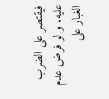فيقتصر على الضرب عليه. و لو فرض عدم الغبار على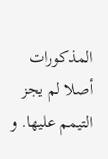المذكورات أصلا لم يجز التيمم عليها. و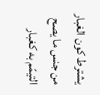يشترط كون الغبار من جنس ما يصح التيمّم به كغبار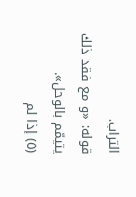التراب.
قوله: «و مع فقد ذلك يتيمّم بالوحل».
(٥) إذا لم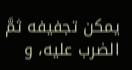يمكن تجفيفه ثمَّ الضرب عليه، و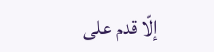إلّا قدم على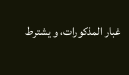غبار المذكورات، و يشترط